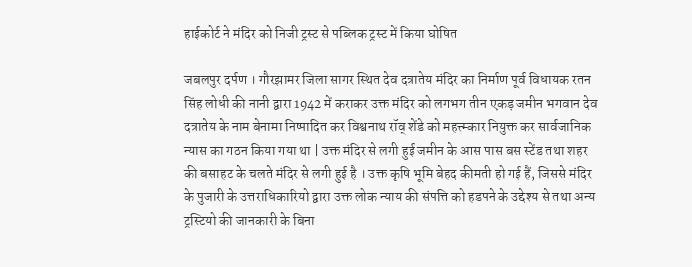हाईकोर्ट ने मंदिर को निजी ट्रस्ट से पब्लिक ट्रस्ट में किया घोषित

जबलपुर दर्पण । गौरझामर जिला सागर स्थित देव दत्रातेय मंदिर का निर्माण पूर्व विधायक रतन सिंह लोधी की नानी द्वारा 1942 में कराकर उक्त मंदिर को लगभग तीन एकड़ जमीन भगवान देव दत्रातेय के नाम बेनामा निष्पादित कर विश्वनाथ रॉव् शेंडे को महत्त्म्कार नियुक्त कर सार्वजानिक न्यास का गठन किया गया था | उक्त मंदिर से लगी हुई जमीन के आस पास बस स्टेंड तथा शहर की बसाहट के चलते मंदिर से लगी हुई है । उक्त कृषि भूमि बेहद कीमती हो गई हैं, जिससे मंदिर के पुजारी के उत्तराधिकारियो द्वारा उक्त लोक न्याय की संपत्ति को हडपने के उद्देश्य से तथा अन्य ट्रस्टियो की जानकारी के बिना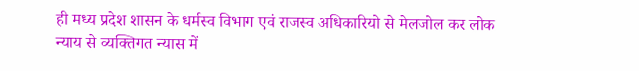ही मध्य प्रदेश शासन के धर्मस्व विभाग एवं राजस्व अधिकारियो से मेलजोल कर लोक न्याय से व्यक्तिगत न्यास में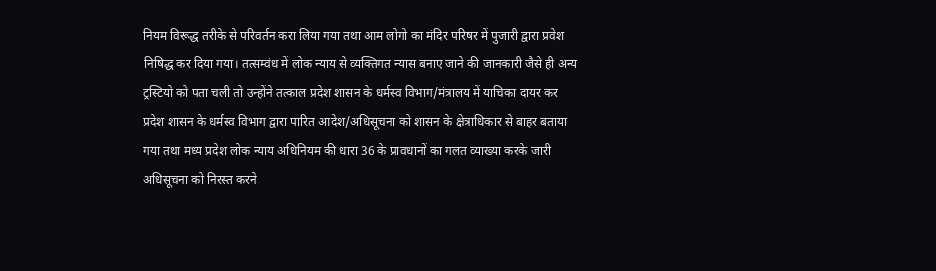नियम विरूद्ध तरीके से परिवर्तन करा लिया गया तथा आम लोगो का मंदिर परिषर में पुजारी द्वारा प्रवेश निषिद्ध कर दिया गया। तत्सम्वंध में लोक न्याय से व्यक्तिगत न्यास बनाए जाने की जानकारी जैसे ही अन्य ट्रस्टियो को पता चली तो उन्होंने तत्काल प्रदेश शासन के धर्मस्व विभाग/मंत्रालय में याचिका दायर कर प्रदेश शासन के धर्मस्व विभाग द्वारा पारित आदेश/अधिसूचना को शासन के क्षेत्राधिकार से बाहर बताया गया तथा मध्य प्रदेश लोक न्याय अधिनियम की धारा 36 के प्रावधानों का गलत व्याख्या करके जारी अधिसूचना को निरस्त करने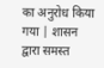का अनुरोध किया गया | शासन द्वारा समस्त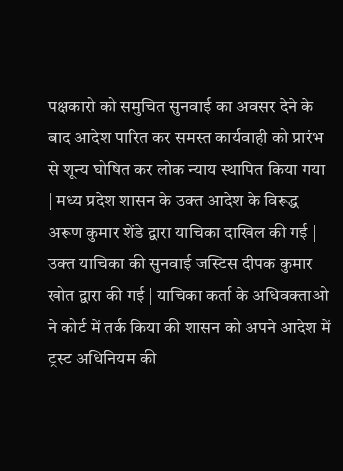पक्षकारो को समुचित सुनवाई का अवसर देने के बाद आदेश पारित कर समस्त कार्यवाही को प्रारंभ से शून्य घोषित कर लोक न्याय स्थापित किया गया | मध्य प्रदेश शासन के उक्त आदेश के विरूद्ध अरूण कुमार शेंडे द्वारा याचिका दाखिल की गई | उक्त याचिका की सुनवाई जस्टिस दीपक कुमार खोत द्वारा की गई | याचिका कर्ता के अधिवक्ताओ ने कोर्ट में तर्क किया की शासन को अपने आदेश में ट्रस्ट अधिनियम की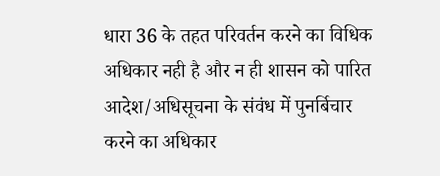धारा 36 के तहत परिवर्तन करने का विधिक अधिकार नही है और न ही शासन को पारित आदेश/अधिसूचना के संवंध में पुनर्बिचार करने का अधिकार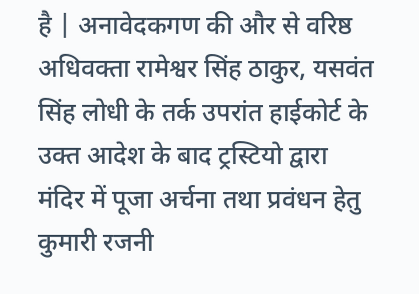है | अनावेदकगण की और से वरिष्ठ अधिवक्ता रामेश्वर सिंह ठाकुर, यसवंत सिंह लोधी के तर्क उपरांत हाईकोर्ट के उक्त आदेश के बाद ट्रस्टियो द्वारा मंदिर में पूजा अर्चना तथा प्रवंधन हेतु कुमारी रजनी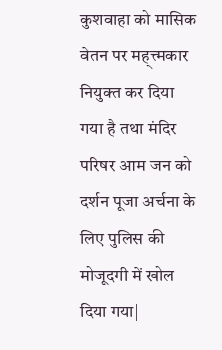कुशवाहा को मासिक वेतन पर मह्त्त्मकार नियुक्त कर दिया गया है तथा मंदिर परिषर आम जन को दर्शन पूजा अर्चना के लिए पुलिस की मोजूदगी में खोल दिया गया|